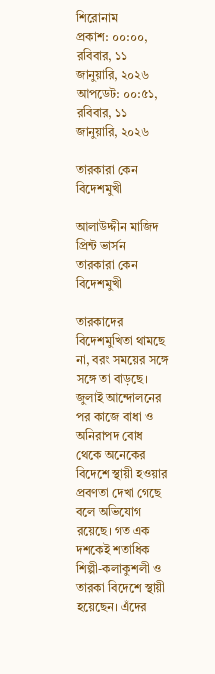শিরোনাম
প্রকাশ: ০০:০০, রবিবার, ১১ জানুয়ারি, ২০২৬ আপডেট: ০০:৫১, রবিবার, ১১ জানুয়ারি, ২০২৬

তারকারা কেন বিদেশমুখী

আলাউদ্দীন মাজিদ
প্রিন্ট ভার্সন
তারকারা কেন বিদেশমুখী

তারকাদের বিদেশমুখিতা থামছে না, বরং সময়ের সঙ্গে সঙ্গে তা বাড়ছে। জুলাই আন্দোলনের পর কাজে বাধা ও অনিরাপদ বোধ থেকে অনেকের বিদেশে স্থায়ী হওয়ার প্রবণতা দেখা গেছে বলে অভিযোগ রয়েছে। গত এক দশকেই শতাধিক শিল্পী-কলাকুশলী ও তারকা বিদেশে স্থায়ী হয়েছেন। এঁদের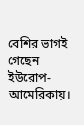বেশির ভাগই গেছেন ইউরোপ-আমেরিকায়।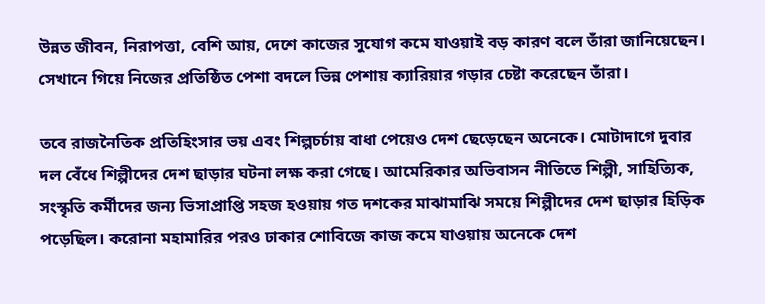উন্নত জীবন, নিরাপত্তা, বেশি আয়, দেশে কাজের সুযোগ কমে যাওয়াই বড় কারণ বলে তাঁরা জানিয়েছেন। সেখানে গিয়ে নিজের প্রতিষ্ঠিত পেশা বদলে ভিন্ন পেশায় ক্যারিয়ার গড়ার চেষ্টা করেছেন তাঁরা।

তবে রাজনৈতিক প্রতিহিংসার ভয় এবং শিল্পচর্চায় বাধা পেয়েও দেশ ছেড়েছেন অনেকে। মোটাদাগে দুবার দল বেঁধে শিল্পীদের দেশ ছাড়ার ঘটনা লক্ষ করা গেছে। আমেরিকার অভিবাসন নীতিতে শিল্পী, সাহিত্যিক, সংস্কৃতি কর্মীদের জন্য ভিসাপ্রাপ্তি সহজ হওয়ায় গত দশকের মাঝামাঝি সময়ে শিল্পীদের দেশ ছাড়ার হিড়িক পড়েছিল। করোনা মহামারির পরও ঢাকার শোবিজে কাজ কমে যাওয়ায় অনেকে দেশ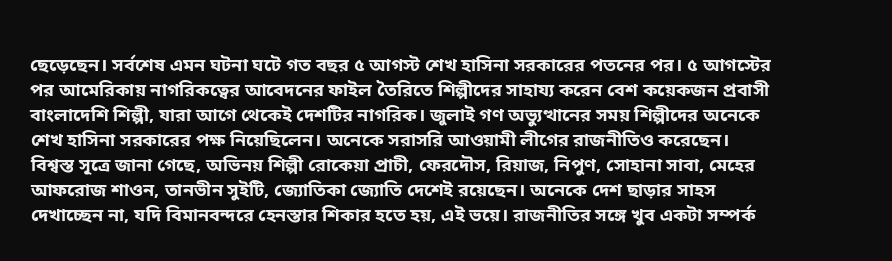ছেড়েছেন। সর্বশেষ এমন ঘটনা ঘটে গত বছর ৫ আগস্ট শেখ হাসিনা সরকারের পতনের পর। ৫ আগস্টের পর আমেরিকায় নাগরিকত্বের আবেদনের ফাইল তৈরিতে শিল্পীদের সাহায্য করেন বেশ কয়েকজন প্রবাসী বাংলাদেশি শিল্পী, যারা আগে থেকেই দেশটির নাগরিক। জুলাই গণ অভ্যুত্থানের সময় শিল্পীদের অনেকে শেখ হাসিনা সরকারের পক্ষ নিয়েছিলেন। অনেকে সরাসরি আওয়ামী লীগের রাজনীতিও করেছেন। বিশ্বস্ত সূত্রে জানা গেছে, অভিনয় শিল্পী রোকেয়া প্রাচী, ফেরদৌস, রিয়াজ, নিপুণ, সোহানা সাবা, মেহের আফরোজ শাওন, তানভীন সুইটি, জ্যোতিকা জ্যোতি দেশেই রয়েছেন। অনেকে দেশ ছাড়ার সাহস দেখাচ্ছেন না, যদি বিমানবন্দরে হেনস্তার শিকার হতে হয়, এই ভয়ে। রাজনীতির সঙ্গে খুব একটা সম্পর্ক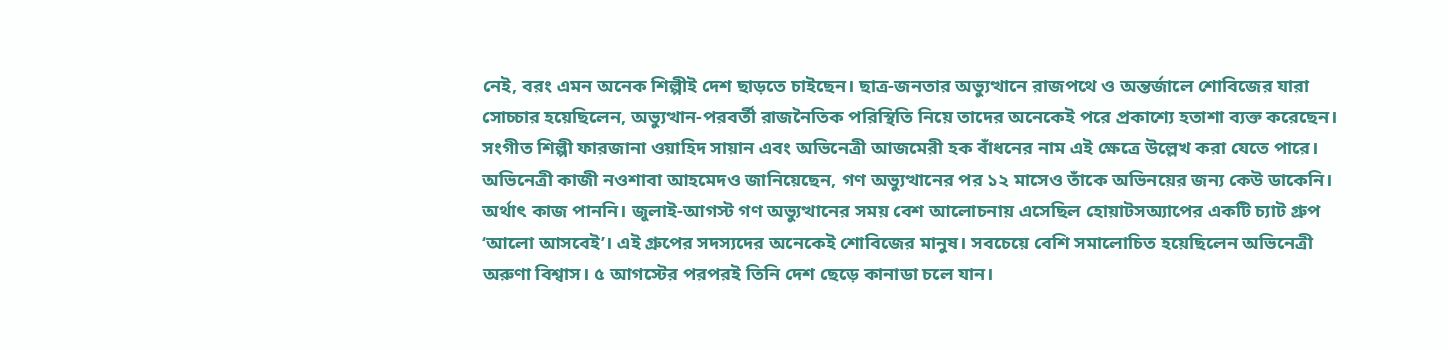নেই, বরং এমন অনেক শিল্পীই দেশ ছাড়তে চাইছেন। ছাত্র-জনতার অভ্যুত্থানে রাজপথে ও অন্তর্জালে শোবিজের যারা সোচ্চার হয়েছিলেন, অভ্যুত্থান-পরবর্তী রাজনৈতিক পরিস্থিতি নিয়ে তাদের অনেকেই পরে প্রকাশ্যে হতাশা ব্যক্ত করেছেন। সংগীত শিল্পী ফারজানা ওয়াহিদ সায়ান এবং অভিনেত্রী আজমেরী হক বাঁধনের নাম এই ক্ষেত্রে উল্লেখ করা যেতে পারে। অভিনেত্রী কাজী নওশাবা আহমেদও জানিয়েছেন, গণ অভ্যুত্থানের পর ১২ মাসেও তাঁকে অভিনয়ের জন্য কেউ ডাকেনি। অর্থাৎ কাজ পাননি। জুলাই-আগস্ট গণ অভ্যুত্থানের সময় বেশ আলোচনায় এসেছিল হোয়াটসঅ্যাপের একটি চ্যাট গ্রুপ ‘আলো আসবেই’। এই গ্রুপের সদস্যদের অনেকেই শোবিজের মানুষ। সবচেয়ে বেশি সমালোচিত হয়েছিলেন অভিনেত্রী অরুণা বিশ্বাস। ৫ আগস্টের পরপরই তিনি দেশ ছেড়ে কানাডা চলে যান।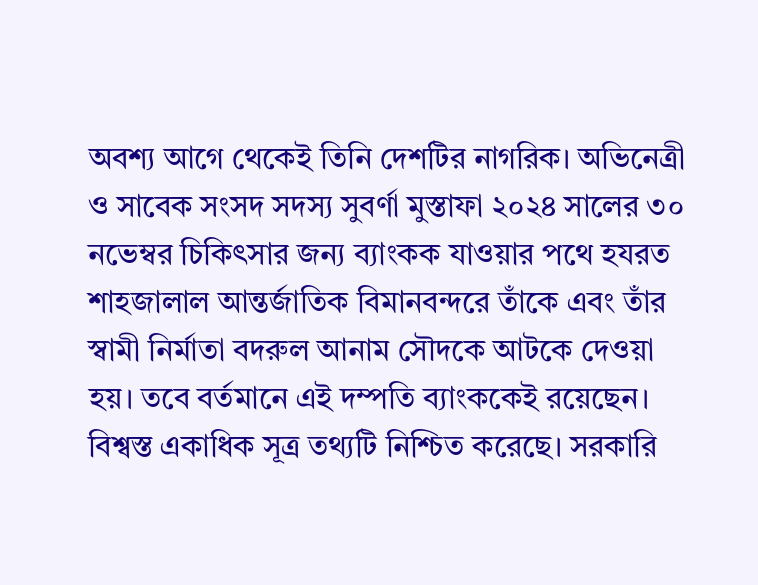অবশ্য আগে থেকেই তিনি দেশটির নাগরিক। অভিনেত্রী ও সাবেক সংসদ সদস্য সুবর্ণা মুস্তাফা ২০২৪ সালের ৩০ নভেম্বর চিকিৎসার জন্য ব্যাংকক যাওয়ার পথে হযরত শাহজালাল আন্তর্জাতিক বিমানবন্দরে তাঁকে এবং তাঁর স্বামী নির্মাতা বদরুল আনাম সৌদকে আটকে দেওয়া হয়। তবে বর্তমানে এই দম্পতি ব্যাংককেই রয়েছেন। বিশ্বস্ত একাধিক সূত্র তথ্যটি নিশ্চিত করেছে। সরকারি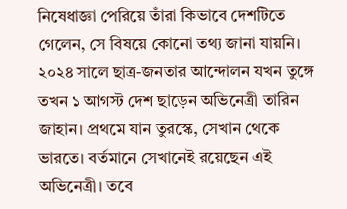নিষেধাজ্ঞা পেরিয়ে তাঁরা কিভাবে দেশটিতে গেলেন, সে বিষয়ে কোনো তথ্য জানা যায়নি। ২০২৪ সালে ছাত্র-জনতার আন্দোলন যখন তুঙ্গে তখন ১ আগস্ট দেশ ছাড়েন অভিনেত্রী তারিন জাহান। প্রথমে যান তুরস্কে, সেখান থেকে ভারতে। বর্তমানে সেখানেই রয়েছেন এই অভিনেত্রী। তবে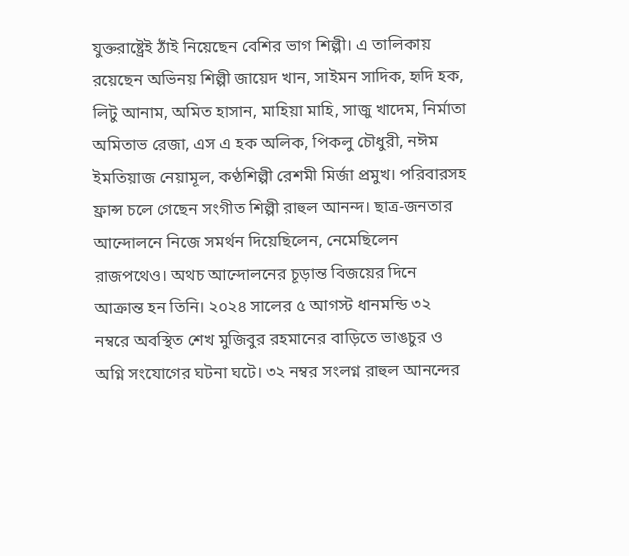যুক্তরাষ্ট্রেই ঠাঁই নিয়েছেন বেশির ভাগ শিল্পী। এ তালিকায় রয়েছেন অভিনয় শিল্পী জায়েদ খান, সাইমন সাদিক, হৃদি হক, লিটু আনাম, অমিত হাসান, মাহিয়া মাহি, সাজু খাদেম, নির্মাতা অমিতাভ রেজা, এস এ হক অলিক, পিকলু চৌধুরী, নঈম ইমতিয়াজ নেয়ামূল, কণ্ঠশিল্পী রেশমী মির্জা প্রমুখ। পরিবারসহ ফ্রান্স চলে গেছেন সংগীত শিল্পী রাহুল আনন্দ। ছাত্র-জনতার আন্দোলনে নিজে সমর্থন দিয়েছিলেন, নেমেছিলেন রাজপথেও। অথচ আন্দোলনের চূড়ান্ত বিজয়ের দিনে আক্রান্ত হন তিনি। ২০২৪ সালের ৫ আগস্ট ধানমন্ডি ৩২ নম্বরে অবস্থিত শেখ মুজিবুর রহমানের বাড়িতে ভাঙচুর ও অগ্নি সংযোগের ঘটনা ঘটে। ৩২ নম্বর সংলগ্ন রাহুল আনন্দের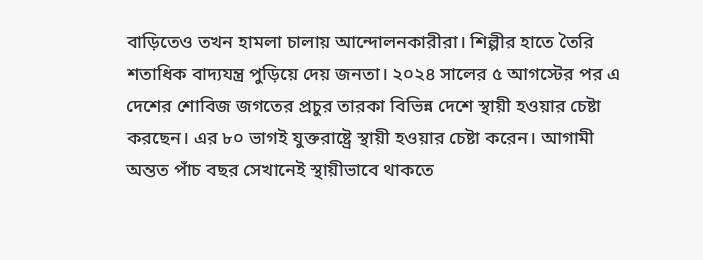বাড়িতেও তখন হামলা চালায় আন্দোলনকারীরা। শিল্পীর হাতে তৈরি শতাধিক বাদ্যযন্ত্র পুড়িয়ে দেয় জনতা। ২০২৪ সালের ৫ আগস্টের পর এ দেশের শোবিজ জগতের প্রচুর তারকা বিভিন্ন দেশে স্থায়ী হওয়ার চেষ্টা করছেন। এর ৮০ ভাগই যুক্তরাষ্ট্রে স্থায়ী হওয়ার চেষ্টা করেন। আগামী অন্তত পাঁচ বছর সেখানেই স্থায়ীভাবে থাকতে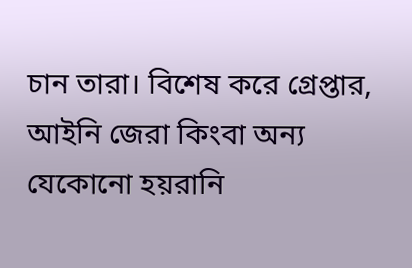চান তারা। বিশেষ করে গ্রেপ্তার, আইনি জেরা কিংবা অন্য যেকোনো হয়রানি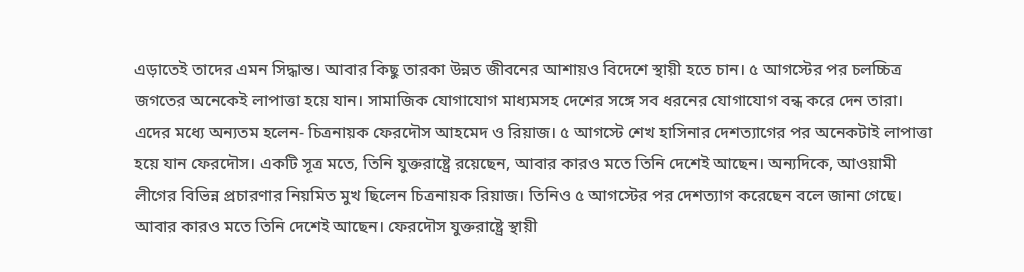এড়াতেই তাদের এমন সিদ্ধান্ত। আবার কিছু তারকা উন্নত জীবনের আশায়ও বিদেশে স্থায়ী হতে চান। ৫ আগস্টের পর চলচ্চিত্র জগতের অনেকেই লাপাত্তা হয়ে যান। সামাজিক যোগাযোগ মাধ্যমসহ দেশের সঙ্গে সব ধরনের যোগাযোগ বন্ধ করে দেন তারা। এদের মধ্যে অন্যতম হলেন- চিত্রনায়ক ফেরদৌস আহমেদ ও রিয়াজ। ৫ আগস্টে শেখ হাসিনার দেশত্যাগের পর অনেকটাই লাপাত্তা হয়ে যান ফেরদৌস। একটি সূত্র মতে, তিনি যুক্তরাষ্ট্রে রয়েছেন, আবার কারও মতে তিনি দেশেই আছেন। অন্যদিকে, আওয়ামী লীগের বিভিন্ন প্রচারণার নিয়মিত মুখ ছিলেন চিত্রনায়ক রিয়াজ। তিনিও ৫ আগস্টের পর দেশত্যাগ করেছেন বলে জানা গেছে। আবার কারও মতে তিনি দেশেই আছেন। ফেরদৌস যুক্তরাষ্ট্রে স্থায়ী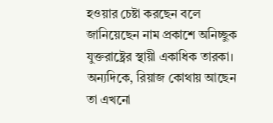হওয়ার চেষ্টা করছেন বলে জানিয়েছেন নাম প্রকাশে অনিচ্ছুক যুক্তরাষ্ট্রের স্থায়ী একাধিক তারকা। অন্যদিকে, রিয়াজ কোথায় আছেন তা এখনো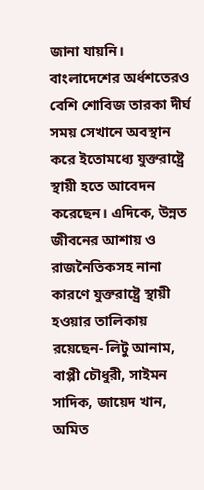জানা যায়নি। বাংলাদেশের অর্ধশতেরও বেশি শোবিজ তারকা দীর্ঘ সময় সেখানে অবস্থান করে ইতোমধ্যে যুক্তরাষ্ট্রে স্থায়ী হতে আবেদন করেছেন। এদিকে, উন্নত জীবনের আশায় ও রাজনৈতিকসহ নানা কারণে যুক্তরাষ্ট্রে স্থায়ী হওয়ার তালিকায় রয়েছেন- লিটু আনাম, বাপ্পী চৌধুরী, সাইমন সাদিক, জায়েদ খান, অমিত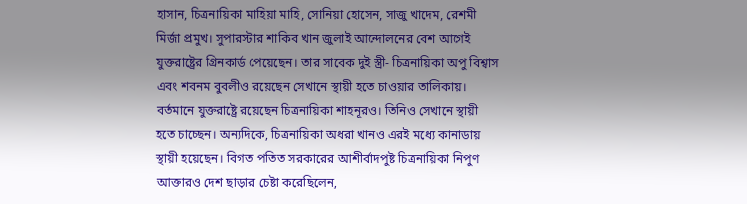হাসান, চিত্রনায়িকা মাহিয়া মাহি, সোনিয়া হোসেন, সাজু খাদেম, রেশমী মির্জা প্রমুখ। সুপারস্টার শাকিব খান জুলাই আন্দোলনের বেশ আগেই যুক্তরাষ্ট্রের গ্রিনকার্ড পেয়েছেন। তার সাবেক দুই স্ত্রী- চিত্রনায়িকা অপু বিশ্বাস এবং শবনম বুবলীও রয়েছেন সেখানে স্থায়ী হতে চাওয়ার তালিকায়। বর্তমানে যুক্তরাষ্ট্রে রয়েছেন চিত্রনায়িকা শাহনূরও। তিনিও সেখানে স্থায়ী হতে চাচ্ছেন। অন্যদিকে, চিত্রনায়িকা অধরা খানও এরই মধ্যে কানাডায় স্থায়ী হয়েছেন। বিগত পতিত সরকারের আশীর্বাদপুষ্ট চিত্রনায়িকা নিপুণ আক্তারও দেশ ছাড়ার চেষ্টা করেছিলেন,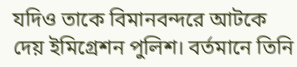যদিও তাকে বিমানবন্দরে আটকে দেয় ইমিগ্রেশন পুলিশ। বর্তমানে তিনি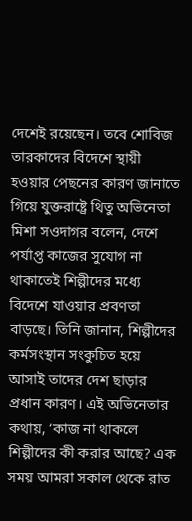দেশেই রয়েছেন। তবে শোবিজ তারকাদের বিদেশে স্থায়ী হওয়ার পেছনের কারণ জানাতে গিয়ে যুক্তরাষ্ট্রে থিতু অভিনেতা মিশা সওদাগর বলেন, দেশে পর্যাপ্ত কাজের সুযোগ না থাকাতেই শিল্পীদের মধ্যে বিদেশে যাওয়ার প্রবণতা বাড়ছে। তিনি জানান, শিল্পীদের কর্মসংস্থান সংকুচিত হয়ে আসাই তাদের দেশ ছাড়ার প্রধান কারণ। এই অভিনেতার কথায়, ‘কাজ না থাকলে শিল্পীদের কী করার আছে? এক সময় আমরা সকাল থেকে রাত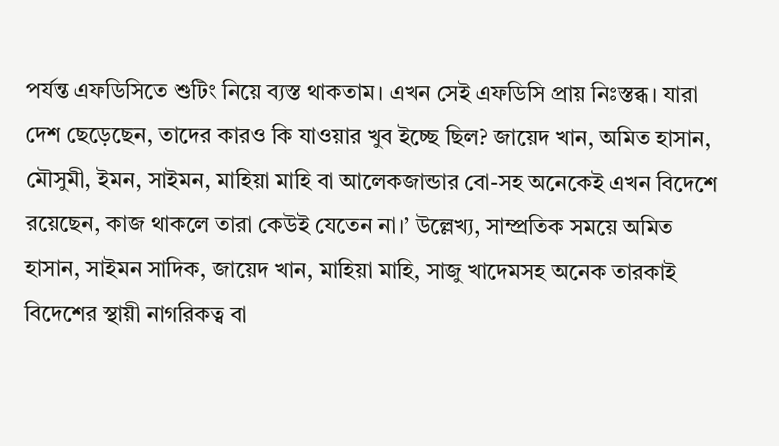পর্যন্ত এফডিসিতে শুটিং নিয়ে ব্যস্ত থাকতাম। এখন সেই এফডিসি প্রায় নিঃস্তব্ধ। যারা দেশ ছেড়েছেন, তাদের কারও কি যাওয়ার খুব ইচ্ছে ছিল? জায়েদ খান, অমিত হাসান, মৌসুমী, ইমন, সাইমন, মাহিয়া মাহি বা আলেকজান্ডার বো-সহ অনেকেই এখন বিদেশে রয়েছেন, কাজ থাকলে তারা কেউই যেতেন না।’ উল্লেখ্য, সাম্প্রতিক সময়ে অমিত হাসান, সাইমন সাদিক, জায়েদ খান, মাহিয়া মাহি, সাজু খাদেমসহ অনেক তারকাই বিদেশের স্থায়ী নাগরিকত্ব বা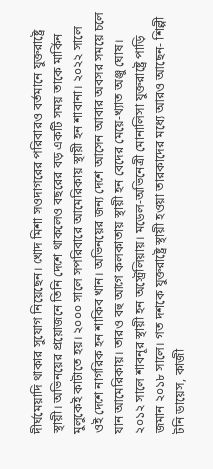দীর্ঘমেয়াদি থাকার সুযোগ নিয়েছেন। খোদ মিশা সওদাগরের পরিবারও বর্তমানে যুক্তরাষ্ট্রে স্থায়ী। অভিনয়ের প্রয়োজনে তিনি দেশে থাকলেও বছরের বড় একটি সময় তাকে মার্কিন মুলুকেই কাটাতে হয়। ২০০০ সালে সপরিবারে আমেরিকায় স্থায়ী হন শাবানা। ২০২২ সালে ওই দেশে নাগরিক হন শাকিব খান। অভিনয়ের জন্য দেশে আসেন আবার অবসর সময়ে চলে যান আমেরিকায়। তারও বহু আগে কলকাতায় স্থায়ী হন বেদের মেয়ে-খ্যাত অঞ্জু ঘোষ। ২০১২ সালে শাবনূর স্থায়ী হন অস্ট্রেলিয়ায়। মডেল-অভিনেত্রী মোনালিসা যুক্তরাষ্ট্রে পাড়ি জমান ২০১৮ সালে। গত দশকে যুক্তরাষ্ট্রে স্থায়ী হওয়া তারকাদের মধ্যে আরও আছেন- শিল্পী টনি ডায়েস, কাজী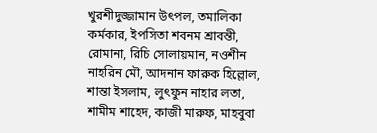খুরশীদুজ্জামান উৎপল, তমালিকা কর্মকার, ইপসিতা শবনম শ্রাবন্তী, রোমানা, রিচি সোলায়মান, নওশীন নাহরিন মৌ, আদনান ফারুক হিল্লোল, শান্তা ইসলাম, লুৎফুন নাহার লতা, শামীম শাহেদ, কাজী মারুফ, মাহবুবা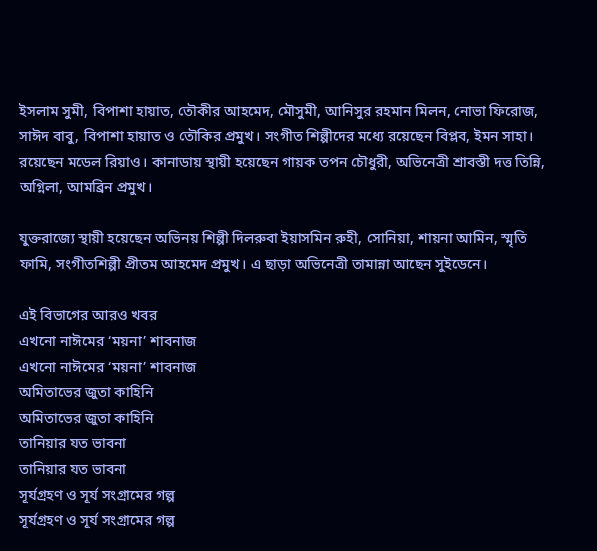ইসলাম সুমী, বিপাশা হায়াত, তৌকীর আহমেদ, মৌসুমী, আনিসুর রহমান মিলন, নোভা ফিরোজ, সাঈদ বাবু, বিপাশা হায়াত ও তৌকির প্রমুখ। সংগীত শিল্পীদের মধ্যে রয়েছেন বিপ্লব, ইমন সাহা। রয়েছেন মডেল রিয়াও। কানাডায় স্থায়ী হয়েছেন গায়ক তপন চৌধুরী, অভিনেত্রী শ্রাবস্তী দত্ত তিন্নি, অগ্নিলা, আমব্রিন প্রমুখ।

যুক্তরাজ্যে স্থায়ী হয়েছেন অভিনয় শিল্পী দিলরুবা ইয়াসমিন রুহী, সোনিয়া, শায়না আমিন, স্মৃতি ফামি, সংগীতশিল্পী প্রীতম আহমেদ প্রমুখ। এ ছাড়া অভিনেত্রী তামান্না আছেন সুইডেনে।

এই বিভাগের আরও খবর
এখনো নাঈমের ‘ময়না’ শাবনাজ
এখনো নাঈমের ‘ময়না’ শাবনাজ
অমিতাভের জুতা কাহিনি
অমিতাভের জুতা কাহিনি
তানিয়ার যত ভাবনা
তানিয়ার যত ভাবনা
সূর্যগ্রহণ ও সূর্য সংগ্রামের গল্প
সূর্যগ্রহণ ও সূর্য সংগ্রামের গল্প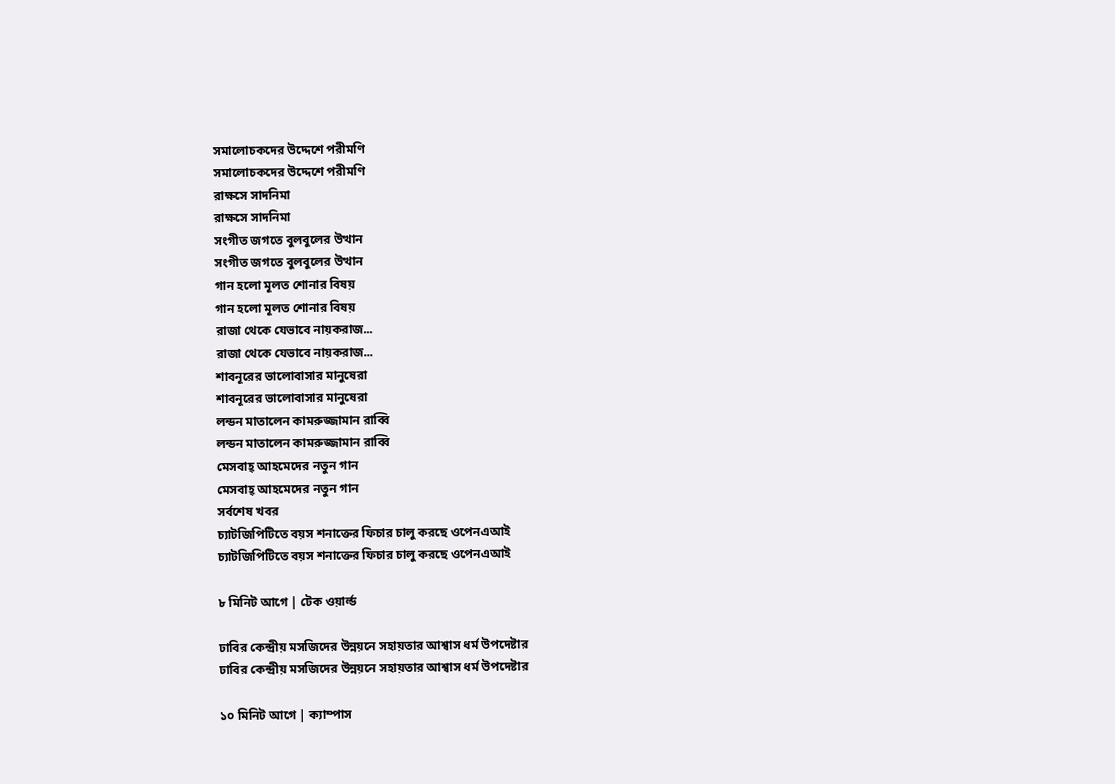সমালোচকদের উদ্দেশে পরীমণি
সমালোচকদের উদ্দেশে পরীমণি
রাক্ষসে সাদনিমা
রাক্ষসে সাদনিমা
সংগীত জগতে বুলবুলের উত্থান
সংগীত জগতে বুলবুলের উত্থান
গান হলো মূলত শোনার বিষয়
গান হলো মূলত শোনার বিষয়
রাজা থেকে যেভাবে নায়করাজ...
রাজা থেকে যেভাবে নায়করাজ...
শাবনূরের ভালোবাসার মানুষেরা
শাবনূরের ভালোবাসার মানুষেরা
লন্ডন মাতালেন কামরুজ্জামান রাব্বি
লন্ডন মাতালেন কামরুজ্জামান রাব্বি
মেসবাহ্ আহমেদের নতুন গান
মেসবাহ্ আহমেদের নতুন গান
সর্বশেষ খবর
চ্যাটজিপিটিতে বয়স শনাক্তের ফিচার চালু করছে ওপেনএআই
চ্যাটজিপিটিতে বয়স শনাক্তের ফিচার চালু করছে ওপেনএআই

৮ মিনিট আগে | টেক ওয়ার্ল্ড

ঢাবির কেন্দ্রীয় মসজিদের উন্নয়নে সহায়তার আশ্বাস ধর্ম উপদেষ্টার
ঢাবির কেন্দ্রীয় মসজিদের উন্নয়নে সহায়তার আশ্বাস ধর্ম উপদেষ্টার

১০ মিনিট আগে | ক্যাম্পাস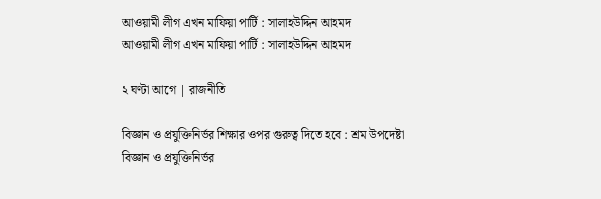আওয়ামী লীগ এখন মাফিয়া পার্টি : সালাহউদ্দিন আহমদ
আওয়ামী লীগ এখন মাফিয়া পার্টি : সালাহউদ্দিন আহমদ

২ ঘণ্টা আগে | রাজনীতি

বিজ্ঞান ও প্রযুক্তিনির্ভর শিক্ষার ওপর গুরুত্ব দিতে হবে : শ্রম উপদেষ্টা
বিজ্ঞান ও প্রযুক্তিনির্ভর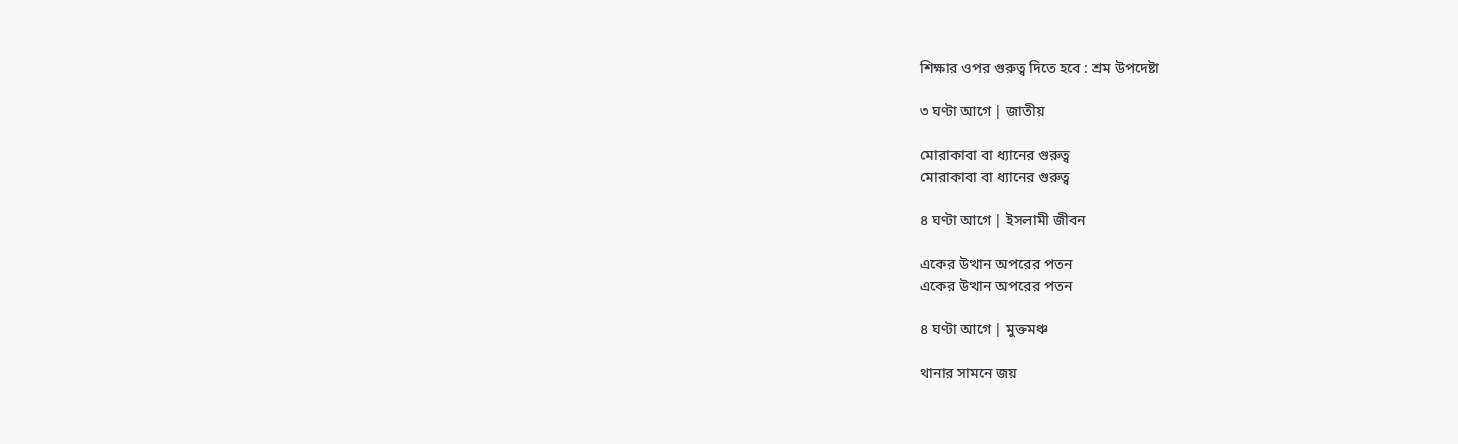শিক্ষার ওপর গুরুত্ব দিতে হবে : শ্রম উপদেষ্টা

৩ ঘণ্টা আগে | জাতীয়

মোরাকাবা বা ধ্যানের গুরুত্ব
মোরাকাবা বা ধ্যানের গুরুত্ব

৪ ঘণ্টা আগে | ইসলামী জীবন

একের উত্থান অপরের পতন
একের উত্থান অপরের পতন

৪ ঘণ্টা আগে | মুক্তমঞ্চ

থানার সামনে জয়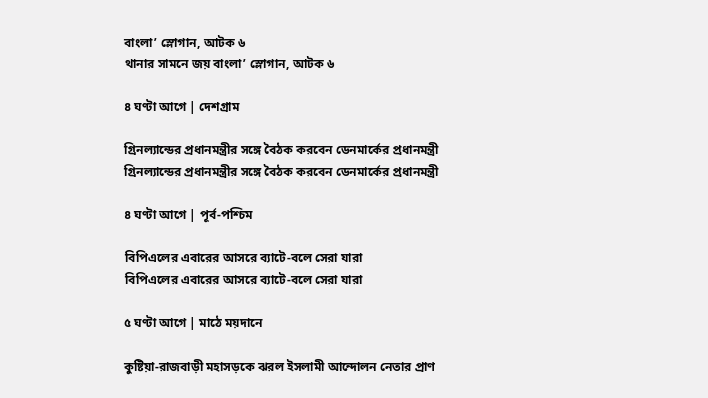বাংলা’ স্লোগান, আটক ৬
থানার সামনে জয় বাংলা’ স্লোগান, আটক ৬

৪ ঘণ্টা আগে | দেশগ্রাম

গ্রিনল্যান্ডের প্রধানমন্ত্রীর সঙ্গে বৈঠক করবেন ডেনমার্কের প্রধানমন্ত্রী
গ্রিনল্যান্ডের প্রধানমন্ত্রীর সঙ্গে বৈঠক করবেন ডেনমার্কের প্রধানমন্ত্রী

৪ ঘণ্টা আগে | পূর্ব-পশ্চিম

বিপিএলের এবারের আসরে ব্যাটে-বলে সেরা যারা
বিপিএলের এবারের আসরে ব্যাটে-বলে সেরা যারা

৫ ঘণ্টা আগে | মাঠে ময়দানে

কুষ্টিয়া-রাজবাড়ী মহাসড়কে ঝরল ইসলামী আন্দোলন নেতার প্রাণ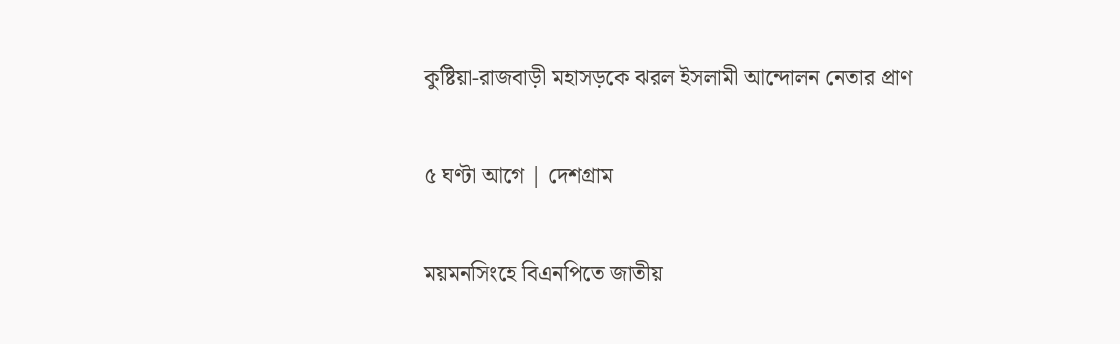কুষ্টিয়া-রাজবাড়ী মহাসড়কে ঝরল ইসলামী আন্দোলন নেতার প্রাণ

৫ ঘণ্টা আগে | দেশগ্রাম

ময়মনসিংহে বিএনপিতে জাতীয়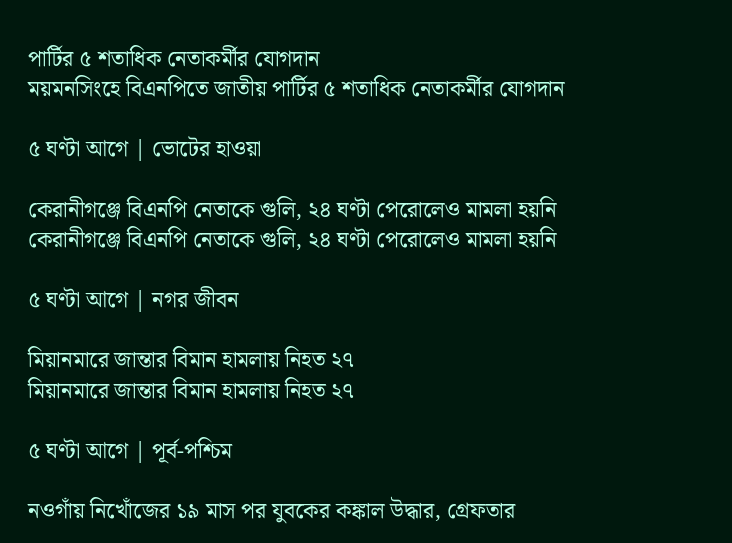পার্টির ৫ শতাধিক নেতাকর্মীর যোগদান
ময়মনসিংহে বিএনপিতে জাতীয় পার্টির ৫ শতাধিক নেতাকর্মীর যোগদান

৫ ঘণ্টা আগে | ভোটের হাওয়া

কেরানীগঞ্জে বিএনপি নেতাকে গুলি, ২৪ ঘণ্টা পেরোলেও মামলা হয়নি
কেরানীগঞ্জে বিএনপি নেতাকে গুলি, ২৪ ঘণ্টা পেরোলেও মামলা হয়নি

৫ ঘণ্টা আগে | নগর জীবন

মিয়ানমারে জান্তার বিমান হামলায় নিহত ২৭
মিয়ানমারে জান্তার বিমান হামলায় নিহত ২৭

৫ ঘণ্টা আগে | পূর্ব-পশ্চিম

নওগাঁয় নিখোঁজের ১৯ মাস পর যুবকের কঙ্কাল উদ্ধার, গ্রেফতার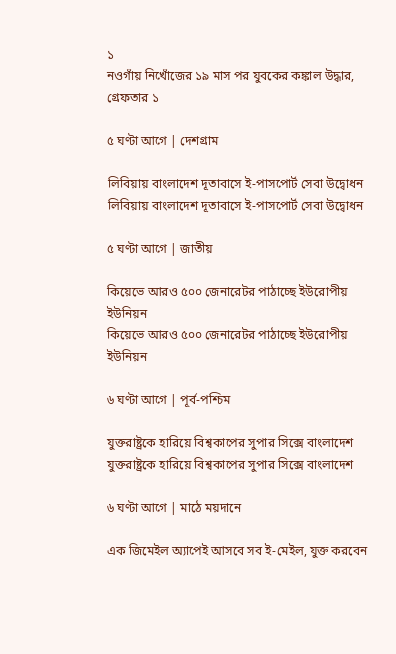১
নওগাঁয় নিখোঁজের ১৯ মাস পর যুবকের কঙ্কাল উদ্ধার, গ্রেফতার ১

৫ ঘণ্টা আগে | দেশগ্রাম

লিবিয়ায় বাংলাদেশ দূতাবাসে ই-পাসপোর্ট সেবা উদ্বোধন
লিবিয়ায় বাংলাদেশ দূতাবাসে ই-পাসপোর্ট সেবা উদ্বোধন

৫ ঘণ্টা আগে | জাতীয়

কিয়েভে আরও ৫০০ জেনারেটর পাঠাচ্ছে ইউরোপীয় ইউনিয়ন
কিয়েভে আরও ৫০০ জেনারেটর পাঠাচ্ছে ইউরোপীয় ইউনিয়ন

৬ ঘণ্টা আগে | পূর্ব-পশ্চিম

যুক্তরাষ্ট্রকে হারিয়ে বিশ্বকাপের সুপার সিক্সে বাংলাদেশ
যুক্তরাষ্ট্রকে হারিয়ে বিশ্বকাপের সুপার সিক্সে বাংলাদেশ

৬ ঘণ্টা আগে | মাঠে ময়দানে

এক জিমেইল অ্যাপেই আসবে সব ই-মেইল, যুক্ত করবেন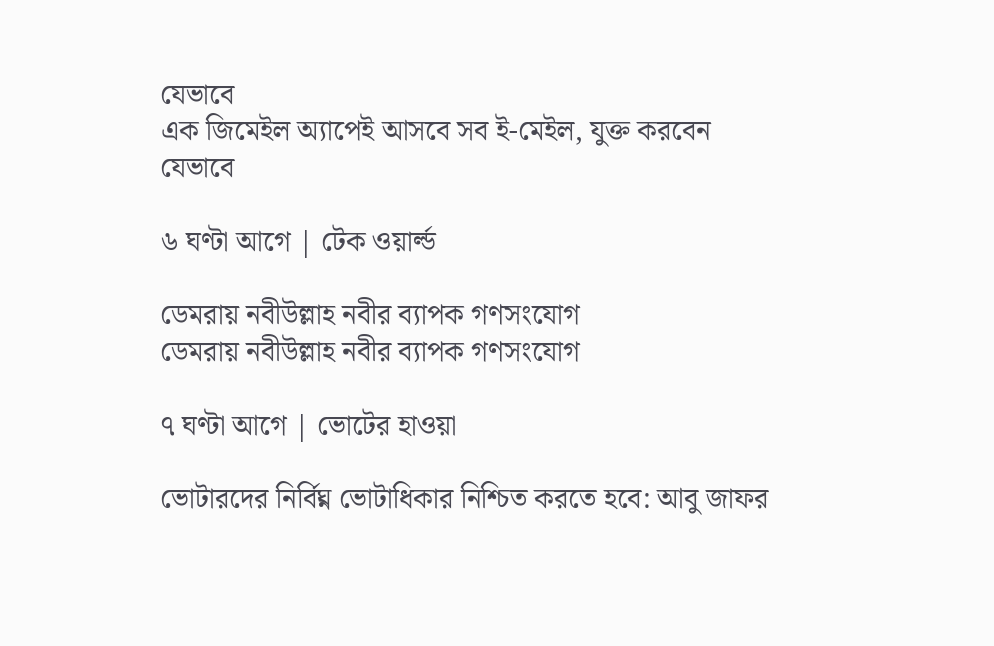যেভাবে
এক জিমেইল অ্যাপেই আসবে সব ই-মেইল, যুক্ত করবেন যেভাবে

৬ ঘণ্টা আগে | টেক ওয়ার্ল্ড

ডেমরায় নবীউল্লাহ নবীর ব্যাপক গণসংযোগ
ডেমরায় নবীউল্লাহ নবীর ব্যাপক গণসংযোগ

৭ ঘণ্টা আগে | ভোটের হাওয়া

ভোটারদের নির্বিঘ্ন ভোটাধিকার নিশ্চিত করতে হবে: আবু জাফর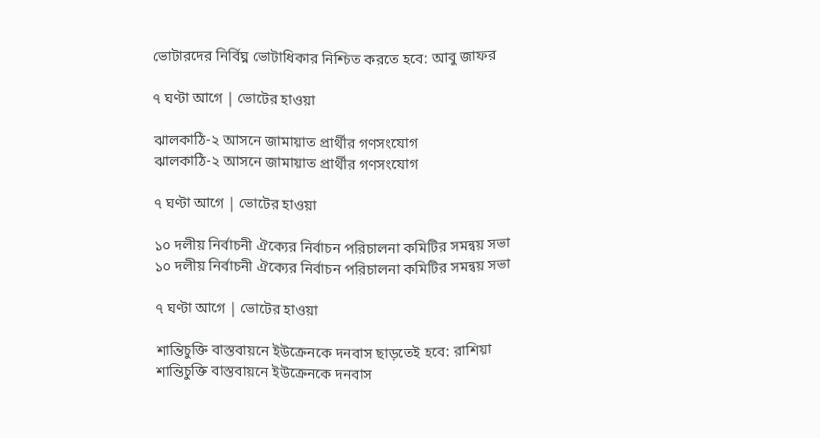ভোটারদের নির্বিঘ্ন ভোটাধিকার নিশ্চিত করতে হবে: আবু জাফর

৭ ঘণ্টা আগে | ভোটের হাওয়া

ঝালকাঠি-২ আসনে জামায়াত প্রার্থীর গণসংযোগ
ঝালকাঠি-২ আসনে জামায়াত প্রার্থীর গণসংযোগ

৭ ঘণ্টা আগে | ভোটের হাওয়া

১০ দলীয় নির্বাচনী ঐক্যের নির্বাচন পরিচালনা কমিটির সমন্বয় সভা
১০ দলীয় নির্বাচনী ঐক্যের নির্বাচন পরিচালনা কমিটির সমন্বয় সভা

৭ ঘণ্টা আগে | ভোটের হাওয়া

শান্তিচুক্তি বাস্তবায়নে ইউক্রেনকে দনবাস ছাড়তেই হবে: রাশিয়া
শান্তিচুক্তি বাস্তবায়নে ইউক্রেনকে দনবাস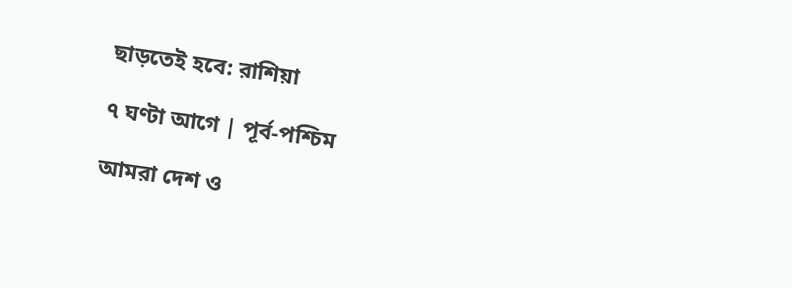ছাড়তেই হবে: রাশিয়া

৭ ঘণ্টা আগে | পূর্ব-পশ্চিম

আমরা দেশ ও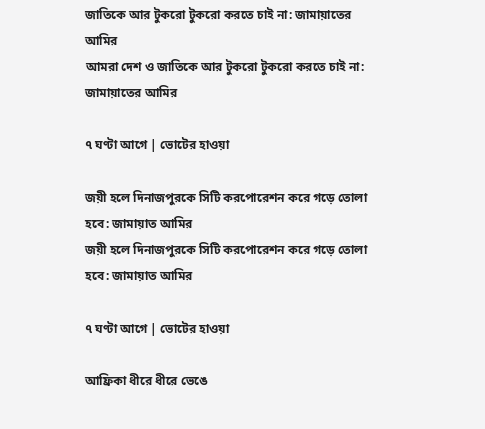জাতিকে আর টুকরো টুকরো করতে চাই না: জামায়াতের আমির
আমরা দেশ ও জাতিকে আর টুকরো টুকরো করতে চাই না: জামায়াতের আমির

৭ ঘণ্টা আগে | ভোটের হাওয়া

জয়ী হলে দিনাজপুরকে সিটি করপোরেশন করে গড়ে তোলা হবে: জামায়াত আমির
জয়ী হলে দিনাজপুরকে সিটি করপোরেশন করে গড়ে তোলা হবে: জামায়াত আমির

৭ ঘণ্টা আগে | ভোটের হাওয়া

আফ্রিকা ধীরে ধীরে ভেঙে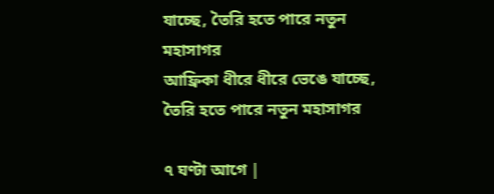যাচ্ছে, তৈরি হতে পারে নতুন মহাসাগর
আফ্রিকা ধীরে ধীরে ভেঙে যাচ্ছে, তৈরি হতে পারে নতুন মহাসাগর

৭ ঘণ্টা আগে |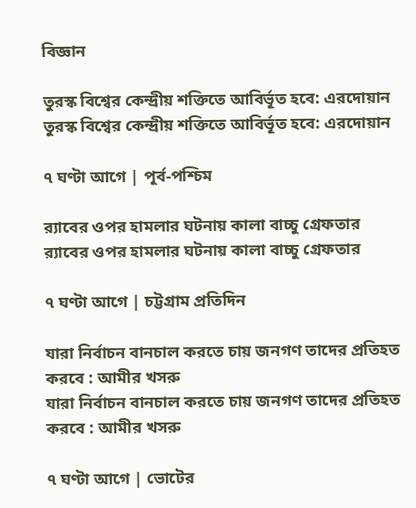বিজ্ঞান

তুরস্ক বিশ্বের কেন্দ্রীয় শক্তিতে আবির্ভূত হবে: এরদোয়ান
তুরস্ক বিশ্বের কেন্দ্রীয় শক্তিতে আবির্ভূত হবে: এরদোয়ান

৭ ঘণ্টা আগে | পূর্ব-পশ্চিম

র‌্যাবের ওপর হামলার ঘটনায় কালা বাচ্চু গ্রেফতার
র‌্যাবের ওপর হামলার ঘটনায় কালা বাচ্চু গ্রেফতার

৭ ঘণ্টা আগে | চট্টগ্রাম প্রতিদিন

যারা নির্বাচন বানচাল করতে চায় জনগণ তাদের প্রতিহত করবে : আমীর খসরু
যারা নির্বাচন বানচাল করতে চায় জনগণ তাদের প্রতিহত করবে : আমীর খসরু

৭ ঘণ্টা আগে | ভোটের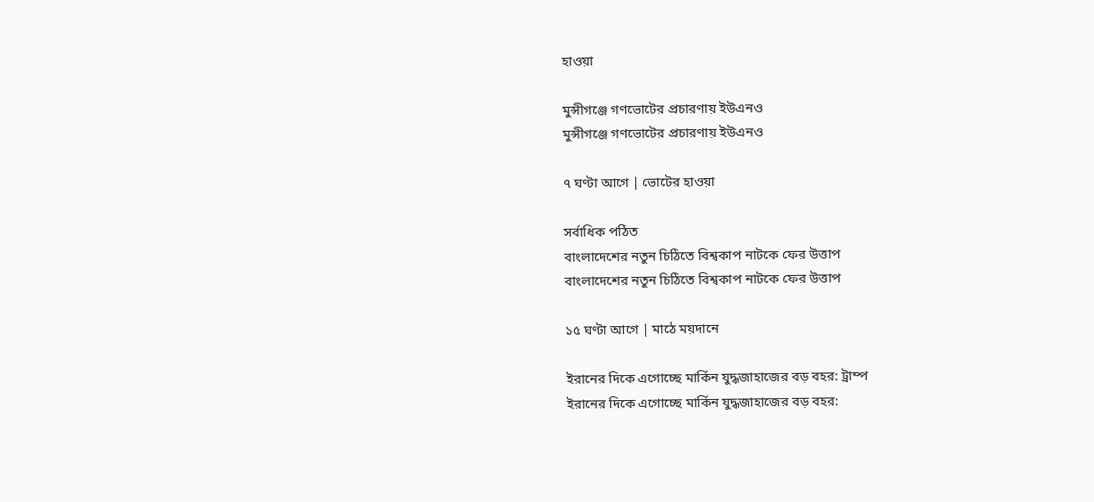হাওয়া

মুন্সীগঞ্জে গণভোটের প্রচারণায় ইউএনও
মুন্সীগঞ্জে গণভোটের প্রচারণায় ইউএনও

৭ ঘণ্টা আগে | ভোটের হাওয়া

সর্বাধিক পঠিত
বাংলাদেশের নতুন চিঠিতে বিশ্বকাপ নাটকে ফের উত্তাপ
বাংলাদেশের নতুন চিঠিতে বিশ্বকাপ নাটকে ফের উত্তাপ

১৫ ঘণ্টা আগে | মাঠে ময়দানে

ইরানের দিকে এগোচ্ছে মার্কিন যুদ্ধজাহাজের বড় বহর: ট্রাম্প
ইরানের দিকে এগোচ্ছে মার্কিন যুদ্ধজাহাজের বড় বহর: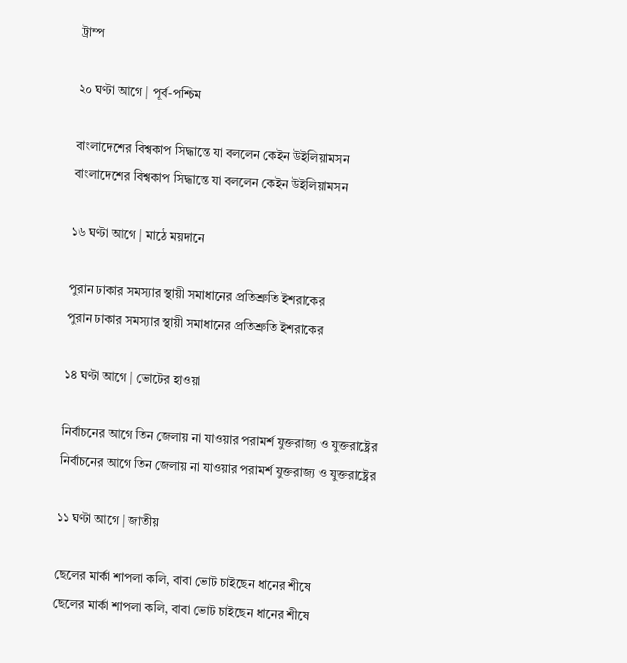ট্রাম্প

২০ ঘণ্টা আগে | পূর্ব-পশ্চিম

বাংলাদেশের বিশ্বকাপ সিদ্ধান্তে যা বললেন কেইন উইলিয়ামসন
বাংলাদেশের বিশ্বকাপ সিদ্ধান্তে যা বললেন কেইন উইলিয়ামসন

১৬ ঘণ্টা আগে | মাঠে ময়দানে

পুরান ঢাকার সমস্যার স্থায়ী সমাধানের প্রতিশ্রুতি ইশরাকের
পুরান ঢাকার সমস্যার স্থায়ী সমাধানের প্রতিশ্রুতি ইশরাকের

১৪ ঘণ্টা আগে | ভোটের হাওয়া

নির্বাচনের আগে তিন জেলায় না যাওয়ার পরামর্শ যুক্তরাজ্য ও যুক্তরাষ্ট্রের
নির্বাচনের আগে তিন জেলায় না যাওয়ার পরামর্শ যুক্তরাজ্য ও যুক্তরাষ্ট্রের

১১ ঘণ্টা আগে | জাতীয়

ছেলের মার্কা শাপলা কলি, বাবা ভোট চাইছেন ধানের শীষে
ছেলের মার্কা শাপলা কলি, বাবা ভোট চাইছেন ধানের শীষে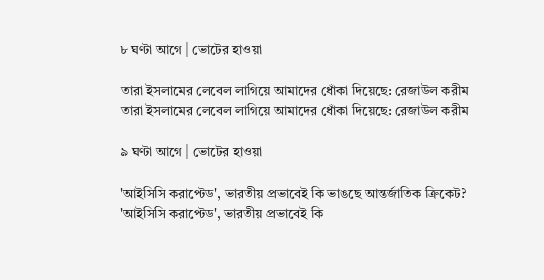৮ ঘণ্টা আগে | ভোটের হাওয়া

তারা ইসলামের লেবেল লাগিয়ে আমাদের ধোঁকা দিয়েছে: রেজাউল করীম
তারা ইসলামের লেবেল লাগিয়ে আমাদের ধোঁকা দিয়েছে: রেজাউল করীম

৯ ঘণ্টা আগে | ভোটের হাওয়া

'আইসিসি করাপ্টেড', ভারতীয় প্রভাবেই কি ভাঙছে আন্তর্জাতিক ক্রিকেট?
'আইসিসি করাপ্টেড', ভারতীয় প্রভাবেই কি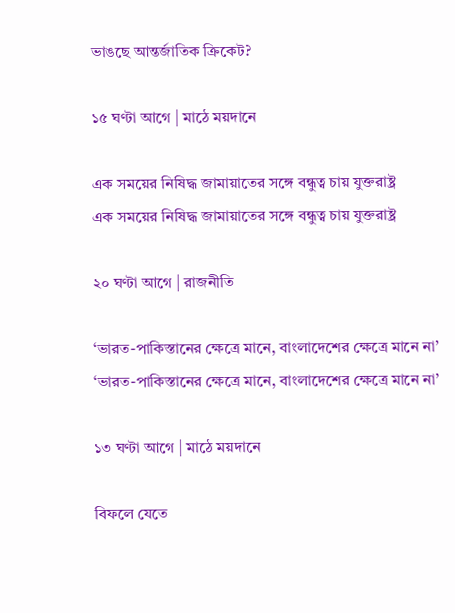ভাঙছে আন্তর্জাতিক ক্রিকেট?

১৫ ঘণ্টা আগে | মাঠে ময়দানে

এক সময়ের নিষিদ্ধ জামায়াতের সঙ্গে বন্ধুত্ব চায় যুক্তরাষ্ট্র
এক সময়ের নিষিদ্ধ জামায়াতের সঙ্গে বন্ধুত্ব চায় যুক্তরাষ্ট্র

২০ ঘণ্টা আগে | রাজনীতি

‘ভারত-পাকিস্তানের ক্ষেত্রে মানে, বাংলাদেশের ক্ষেত্রে মানে না’
‘ভারত-পাকিস্তানের ক্ষেত্রে মানে, বাংলাদেশের ক্ষেত্রে মানে না’

১৩ ঘণ্টা আগে | মাঠে ময়দানে

বিফলে যেতে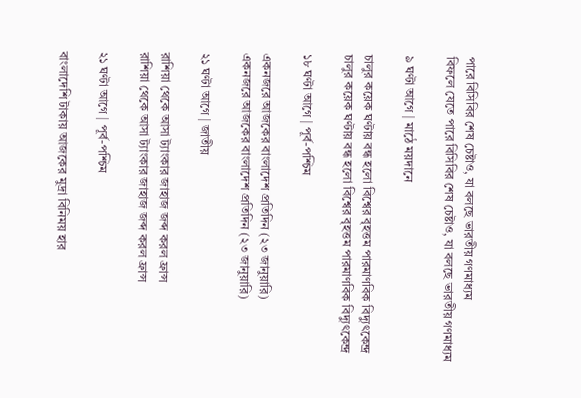পারে বিসিবির শেষ চেষ্টাও, যা বলছে ভারতীয় গণমাধ্যম
বিফলে যেতে পারে বিসিবির শেষ চেষ্টাও, যা বলছে ভারতীয় গণমাধ্যম

৯ ঘণ্টা আগে | মাঠে ময়দানে

চালুর কয়েক ঘণ্টায় বন্ধ হলো বিশ্বের বৃহত্তম পারমাণবিক বিদ্যুৎকেন্দ্র
চালুর কয়েক ঘণ্টায় বন্ধ হলো বিশ্বের বৃহত্তম পারমাণবিক বিদ্যুৎকেন্দ্র

১৮ ঘণ্টা আগে | পূর্ব-পশ্চিম

একনজরে আজকের বাংলাদেশ প্রতিদিন (২৩ জানুয়ারি)
একনজরে আজকের বাংলাদেশ প্রতিদিন (২৩ জানুয়ারি)

২১ ঘণ্টা আগে | জাতীয়

রাশিয়া থেকে আসা ট্যাংকার জাহাজ জব্দ করল ফ্রান্স
রাশিয়া থেকে আসা ট্যাংকার জাহাজ জব্দ করল ফ্রান্স

২১ ঘণ্টা আগে | পূর্ব-পশ্চিম

বাংলাদেশি টাকায় আজকের মুদ্রা বিনিময় হার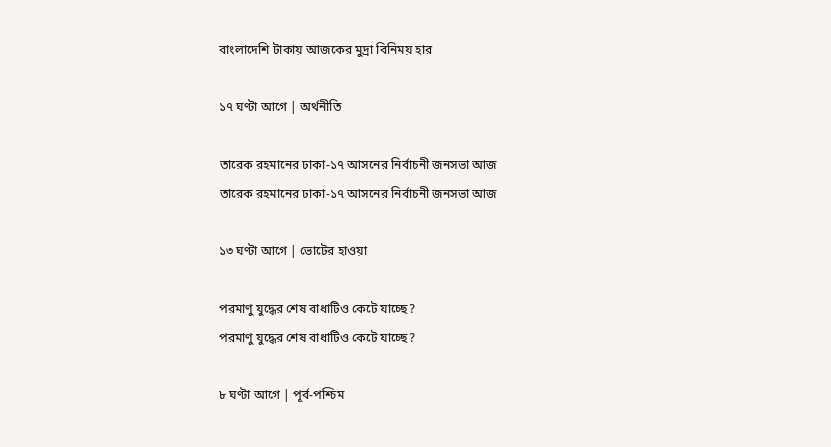বাংলাদেশি টাকায় আজকের মুদ্রা বিনিময় হার

১৭ ঘণ্টা আগে | অর্থনীতি

তারেক রহমানের ঢাকা-১৭ আসনের নির্বাচনী জনসভা আজ
তারেক রহমানের ঢাকা-১৭ আসনের নির্বাচনী জনসভা আজ

১৩ ঘণ্টা আগে | ভোটের হাওয়া

পরমাণু যুদ্ধের শেষ বাধাটিও কেটে যাচ্ছে?
পরমাণু যুদ্ধের শেষ বাধাটিও কেটে যাচ্ছে?

৮ ঘণ্টা আগে | পূর্ব-পশ্চিম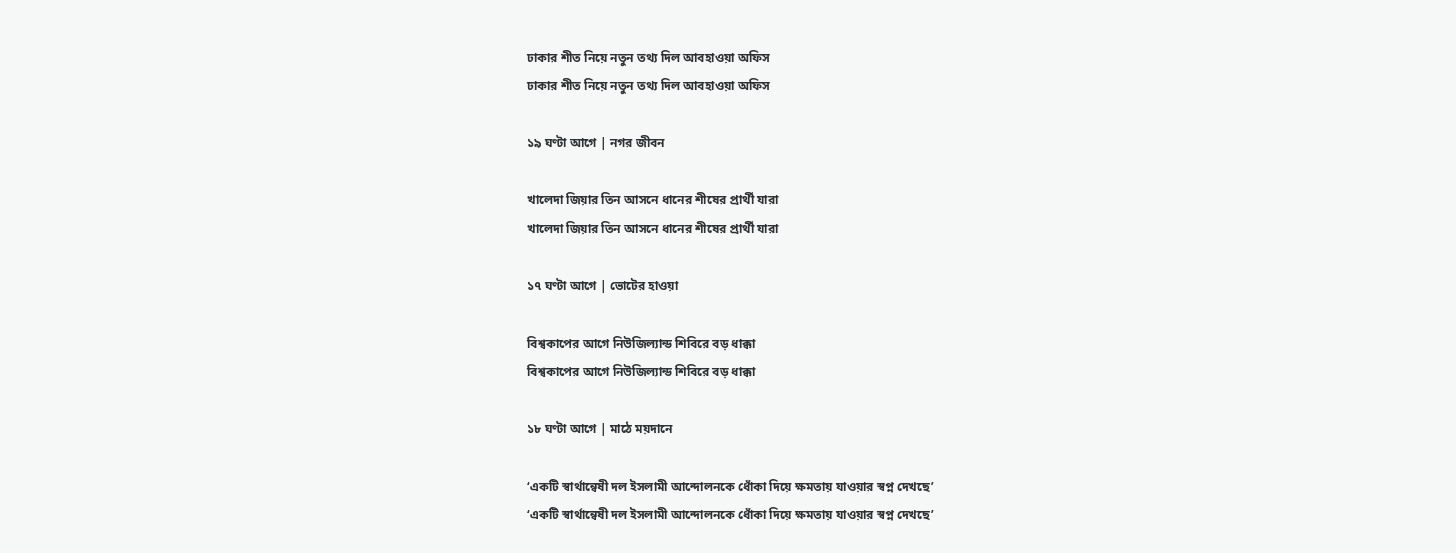ঢাকার শীত নিয়ে নতুন তথ্য দিল আবহাওয়া অফিস
ঢাকার শীত নিয়ে নতুন তথ্য দিল আবহাওয়া অফিস

১৯ ঘণ্টা আগে | নগর জীবন

খালেদা জিয়ার তিন আসনে ধানের শীষের প্রার্থী যারা
খালেদা জিয়ার তিন আসনে ধানের শীষের প্রার্থী যারা

১৭ ঘণ্টা আগে | ভোটের হাওয়া

বিশ্বকাপের আগে নিউজিল্যান্ড শিবিরে বড় ধাক্কা
বিশ্বকাপের আগে নিউজিল্যান্ড শিবিরে বড় ধাক্কা

১৮ ঘণ্টা আগে | মাঠে ময়দানে

‘একটি স্বার্থান্বেষী দল ইসলামী আন্দোলনকে ধোঁকা দিয়ে ক্ষমতায় যাওয়ার স্বপ্ন দেখছে’
‘একটি স্বার্থান্বেষী দল ইসলামী আন্দোলনকে ধোঁকা দিয়ে ক্ষমতায় যাওয়ার স্বপ্ন দেখছে’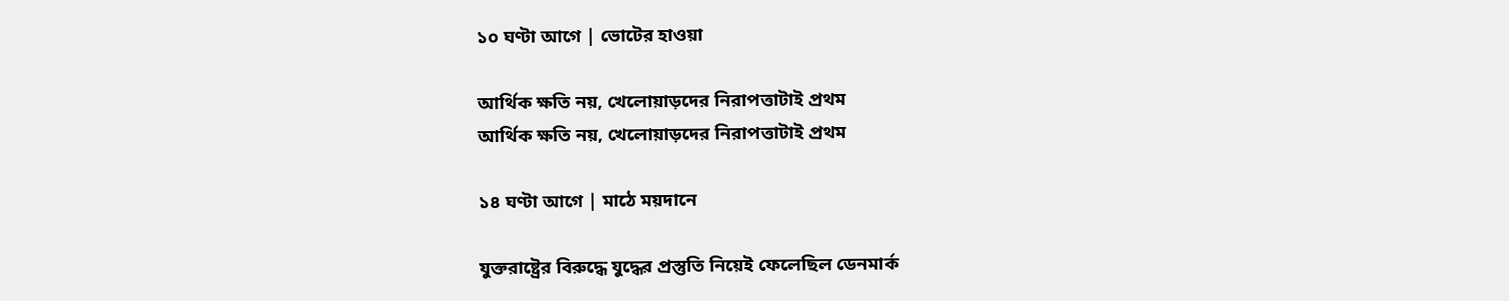১০ ঘণ্টা আগে | ভোটের হাওয়া

আর্থিক ক্ষতি নয়, খেলোয়াড়দের নিরাপত্তাটাই প্রথম
আর্থিক ক্ষতি নয়, খেলোয়াড়দের নিরাপত্তাটাই প্রথম

১৪ ঘণ্টা আগে | মাঠে ময়দানে

যুক্তরাষ্ট্রের বিরুদ্ধে যুদ্ধের প্রস্তুতি নিয়েই ফেলেছিল ডেনমার্ক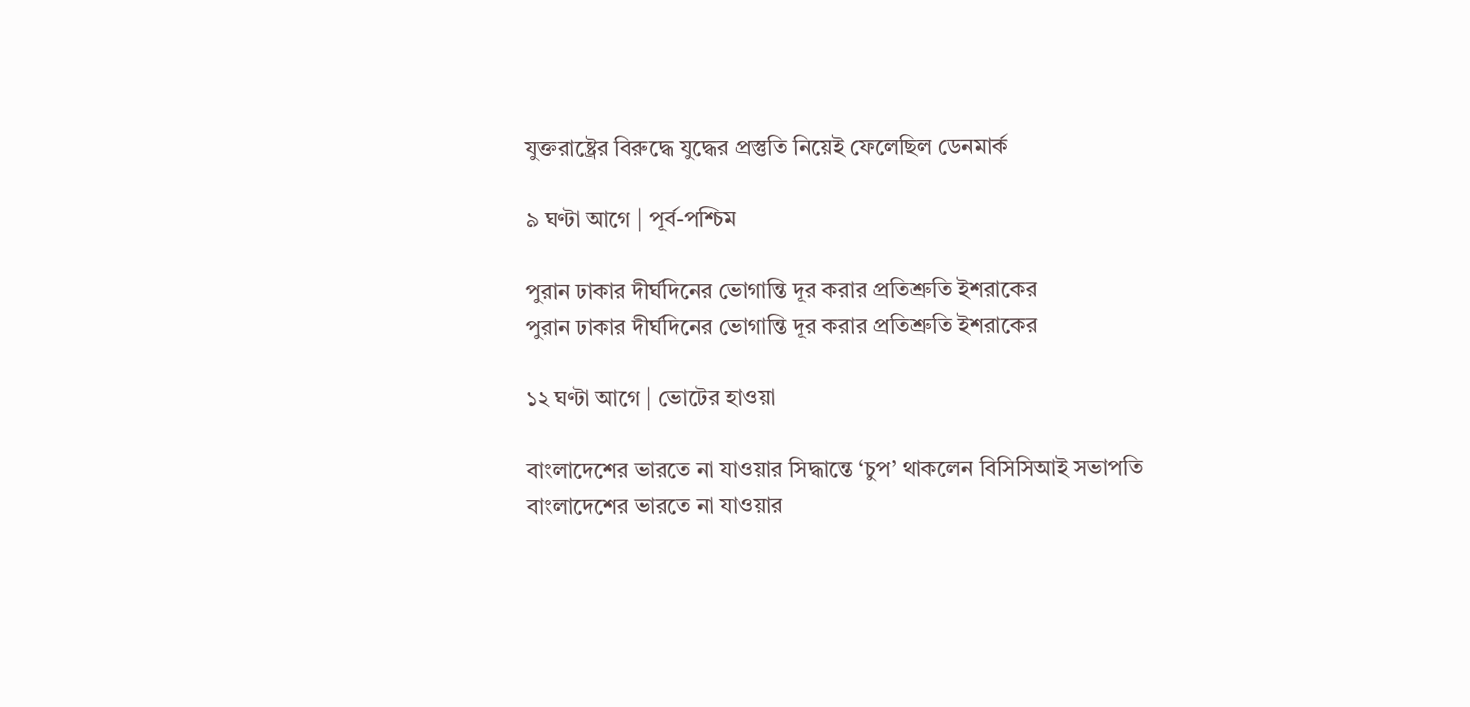যুক্তরাষ্ট্রের বিরুদ্ধে যুদ্ধের প্রস্তুতি নিয়েই ফেলেছিল ডেনমার্ক

৯ ঘণ্টা আগে | পূর্ব-পশ্চিম

পুরান ঢাকার দীর্ঘদিনের ভোগান্তি দূর করার প্রতিশ্রুতি ইশরাকের
পুরান ঢাকার দীর্ঘদিনের ভোগান্তি দূর করার প্রতিশ্রুতি ইশরাকের

১২ ঘণ্টা আগে | ভোটের হাওয়া

বাংলাদেশের ভারতে না যাওয়ার সিদ্ধান্তে ‘চুপ’ থাকলেন বিসিসিআই সভাপতি
বাংলাদেশের ভারতে না যাওয়ার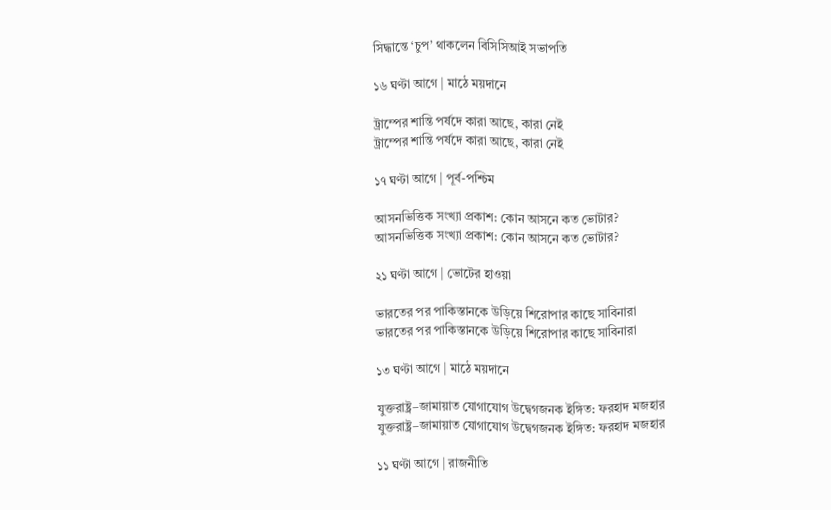সিদ্ধান্তে ‘চুপ’ থাকলেন বিসিসিআই সভাপতি

১৬ ঘণ্টা আগে | মাঠে ময়দানে

ট্রাম্পের শান্তি পর্ষদে কারা আছে, কারা নেই
ট্রাম্পের শান্তি পর্ষদে কারা আছে, কারা নেই

১৭ ঘণ্টা আগে | পূর্ব-পশ্চিম

আসনভিত্তিক সংখ্যা প্রকাশ: কোন আসনে কত ভোটার?
আসনভিত্তিক সংখ্যা প্রকাশ: কোন আসনে কত ভোটার?

২১ ঘণ্টা আগে | ভোটের হাওয়া

ভারতের পর পাকিস্তানকে উড়িয়ে শিরোপার কাছে সাবিনারা
ভারতের পর পাকিস্তানকে উড়িয়ে শিরোপার কাছে সাবিনারা

১৩ ঘণ্টা আগে | মাঠে ময়দানে

যুক্তরাষ্ট্র–জামায়াত যোগাযোগ উদ্বেগজনক ইঙ্গিত: ফরহাদ মজহার
যুক্তরাষ্ট্র–জামায়াত যোগাযোগ উদ্বেগজনক ইঙ্গিত: ফরহাদ মজহার

১১ ঘণ্টা আগে | রাজনীতি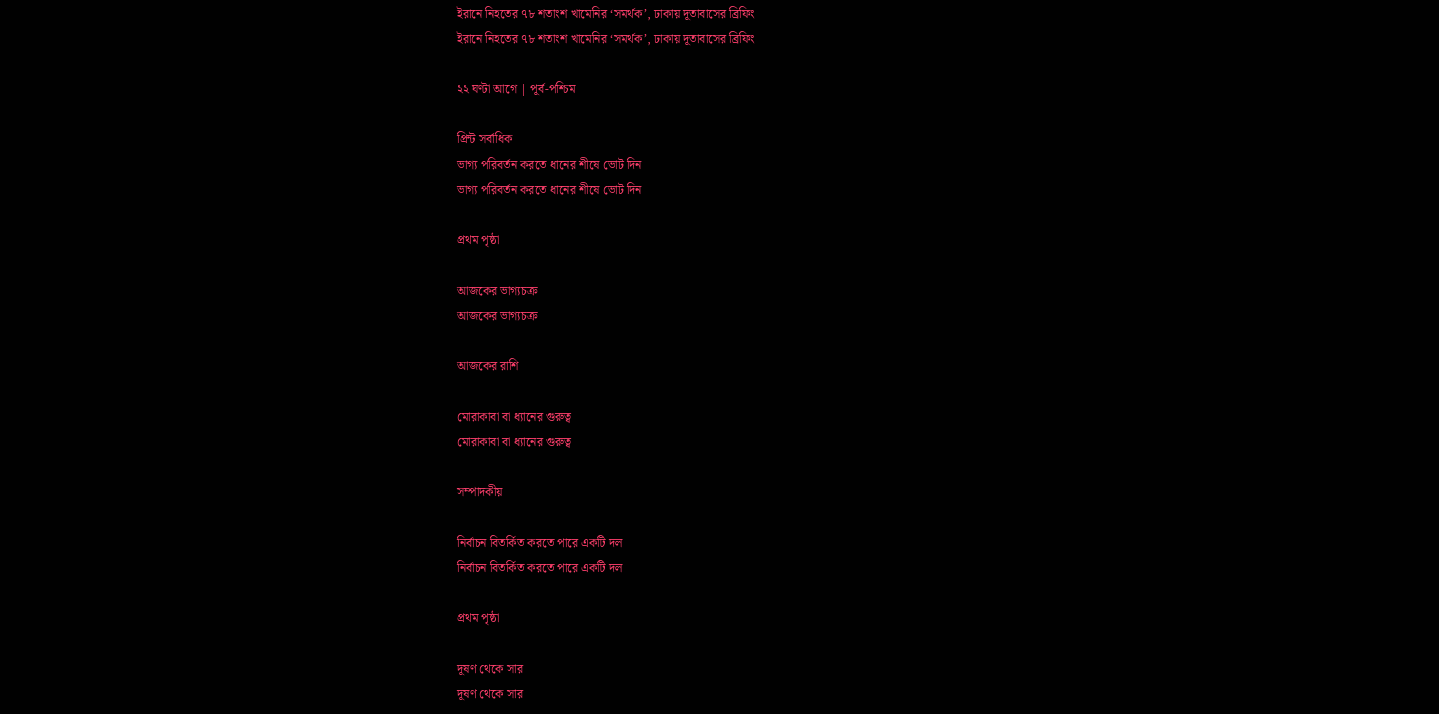ইরানে নিহতের ৭৮ শতাংশ খামেনির ‘সমর্থক’, ঢাকায় দূতাবাসের ব্রিফিং
ইরানে নিহতের ৭৮ শতাংশ খামেনির ‘সমর্থক’, ঢাকায় দূতাবাসের ব্রিফিং

২২ ঘণ্টা আগে | পূর্ব-পশ্চিম

প্রিন্ট সর্বাধিক
ভাগ্য পরিবর্তন করতে ধানের শীষে ভোট দিন
ভাগ্য পরিবর্তন করতে ধানের শীষে ভোট দিন

প্রথম পৃষ্ঠা

আজকের ভাগ্যচক্র
আজকের ভাগ্যচক্র

আজকের রাশি

মোরাকাবা বা ধ্যানের গুরুত্ব
মোরাকাবা বা ধ্যানের গুরুত্ব

সম্পাদকীয়

নির্বাচন বিতর্কিত করতে পারে একটি দল
নির্বাচন বিতর্কিত করতে পারে একটি দল

প্রথম পৃষ্ঠা

দূষণ থেকে সার
দূষণ থেকে সার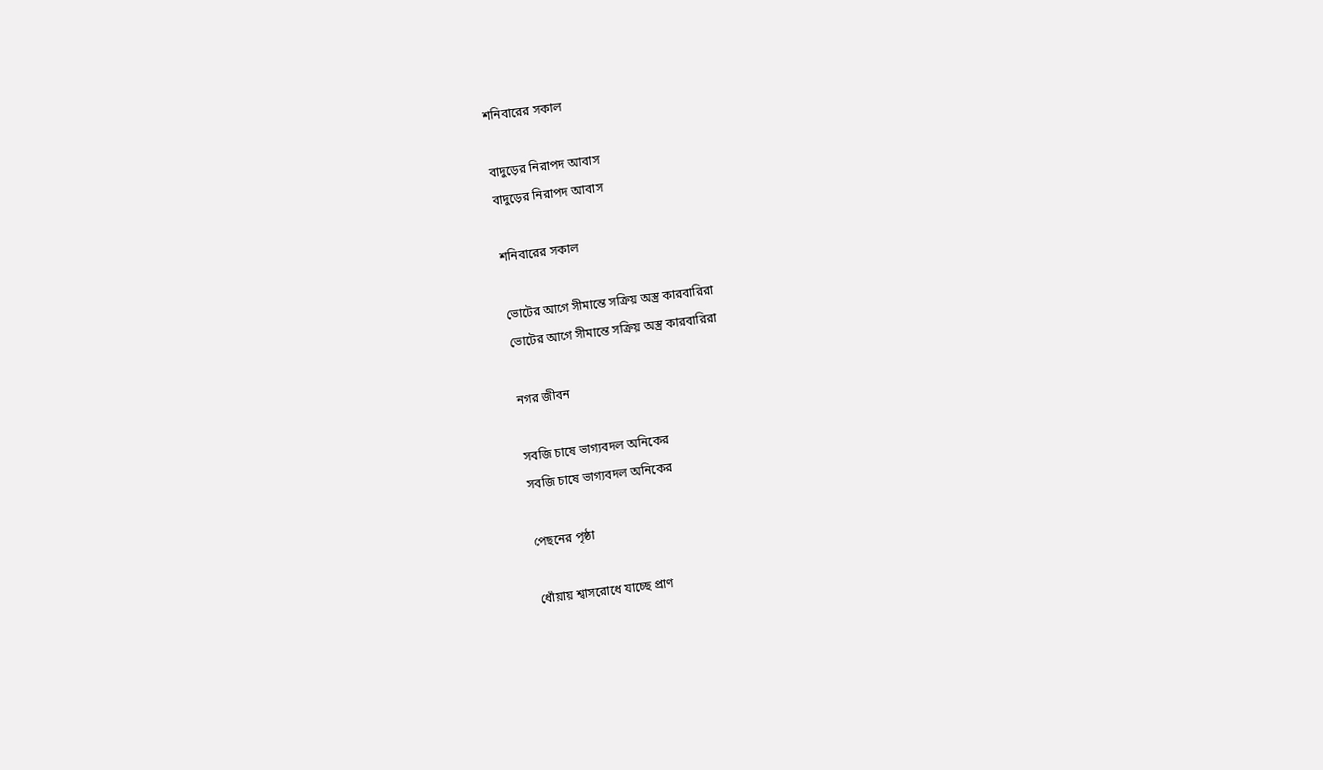শনিবারের সকাল

বাদুড়ের নিরাপদ আবাস
বাদুড়ের নিরাপদ আবাস

শনিবারের সকাল

ভোটের আগে সীমান্তে সক্রিয় অস্ত্র কারবারিরা
ভোটের আগে সীমান্তে সক্রিয় অস্ত্র কারবারিরা

নগর জীবন

সবজি চাষে ভাগ্যবদল অনিকের
সবজি চাষে ভাগ্যবদল অনিকের

পেছনের পৃষ্ঠা

ধোঁয়ায় শ্বাসরোধে যাচ্ছে প্রাণ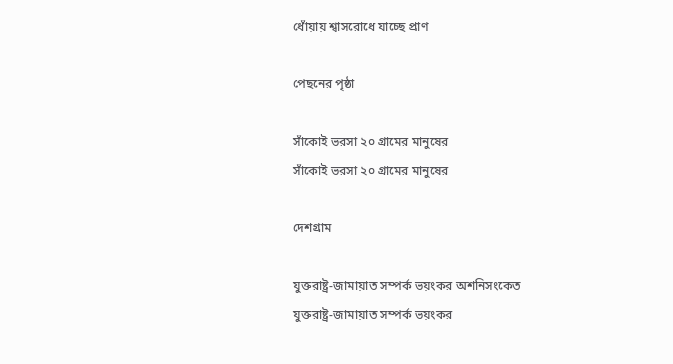ধোঁয়ায় শ্বাসরোধে যাচ্ছে প্রাণ

পেছনের পৃষ্ঠা

সাঁকোই ভরসা ২০ গ্রামের মানুষের
সাঁকোই ভরসা ২০ গ্রামের মানুষের

দেশগ্রাম

যুক্তরাষ্ট্র-জামায়াত সম্পর্ক ভয়ংকর অশনিসংকেত
যুক্তরাষ্ট্র-জামায়াত সম্পর্ক ভয়ংকর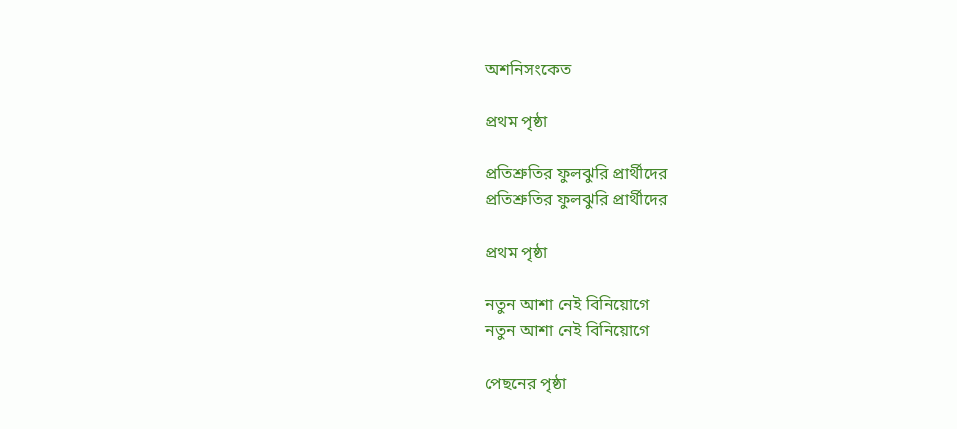অশনিসংকেত

প্রথম পৃষ্ঠা

প্রতিশ্রুতির ফুলঝুরি প্রার্থীদের
প্রতিশ্রুতির ফুলঝুরি প্রার্থীদের

প্রথম পৃষ্ঠা

নতুন আশা নেই বিনিয়োগে
নতুন আশা নেই বিনিয়োগে

পেছনের পৃষ্ঠা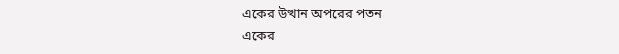একের উত্থান অপরের পতন
একের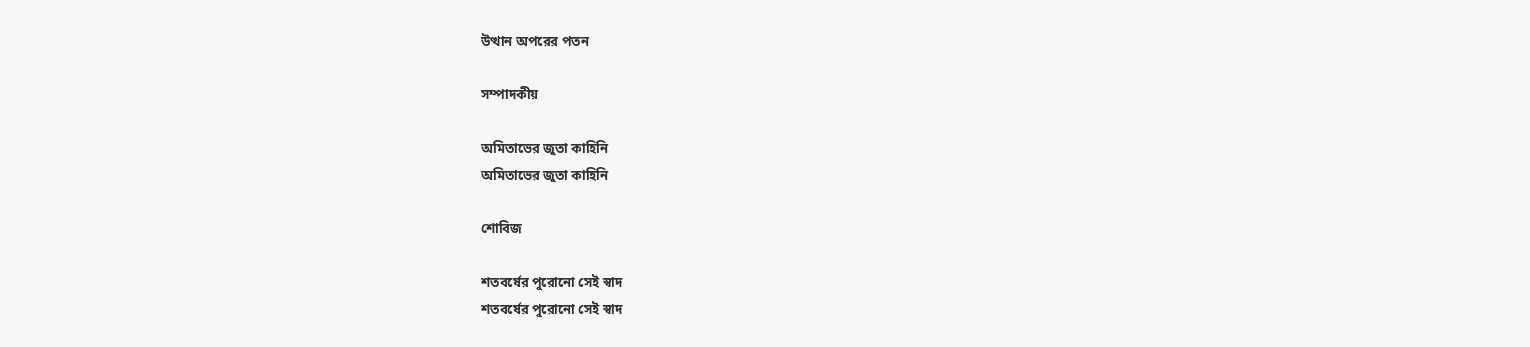উত্থান অপরের পতন

সম্পাদকীয়

অমিতাভের জুতা কাহিনি
অমিতাভের জুতা কাহিনি

শোবিজ

শতবর্ষের পুরোনো সেই স্বাদ
শতবর্ষের পুরোনো সেই স্বাদ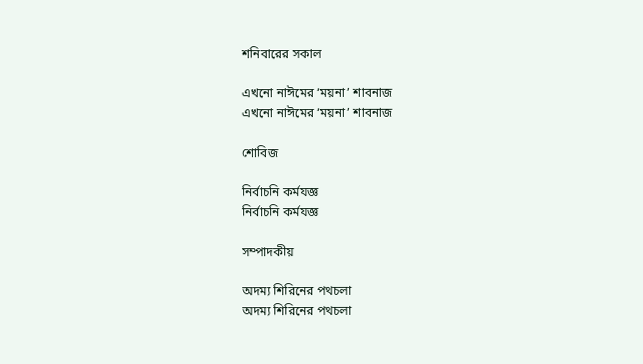শনিবারের সকাল

এখনো নাঈমের ‘ময়না’ শাবনাজ
এখনো নাঈমের ‘ময়না’ শাবনাজ

শোবিজ

নির্বাচনি কর্মযজ্ঞ
নির্বাচনি কর্মযজ্ঞ

সম্পাদকীয়

অদম্য শিরিনের পথচলা
অদম্য শিরিনের পথচলা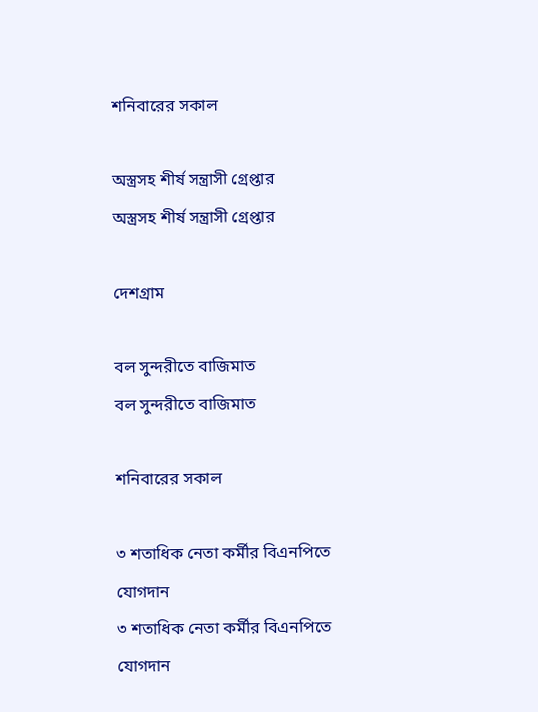শনিবারের সকাল

অস্ত্রসহ শীর্ষ সন্ত্রাসী গ্রেপ্তার
অস্ত্রসহ শীর্ষ সন্ত্রাসী গ্রেপ্তার

দেশগ্রাম

বল সুন্দরীতে বাজিমাত
বল সুন্দরীতে বাজিমাত

শনিবারের সকাল

৩ শতাধিক নেতা কর্মীর বিএনপিতে যোগদান
৩ শতাধিক নেতা কর্মীর বিএনপিতে যোগদান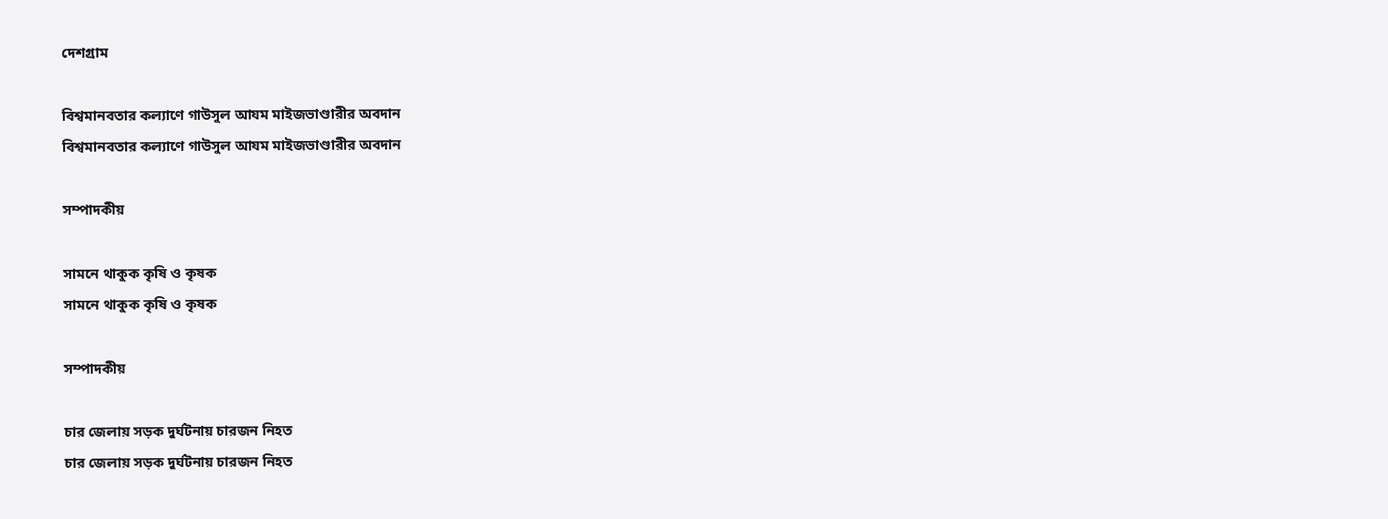দেশগ্রাম

বিশ্বমানবতার কল্যাণে গাউসুল আযম মাইজভাণ্ডারীর অবদান
বিশ্বমানবতার কল্যাণে গাউসুল আযম মাইজভাণ্ডারীর অবদান

সম্পাদকীয়

সামনে থাকুক কৃষি ও কৃষক
সামনে থাকুক কৃষি ও কৃষক

সম্পাদকীয়

চার জেলায় সড়ক দুর্ঘটনায় চারজন নিহত
চার জেলায় সড়ক দুর্ঘটনায় চারজন নিহত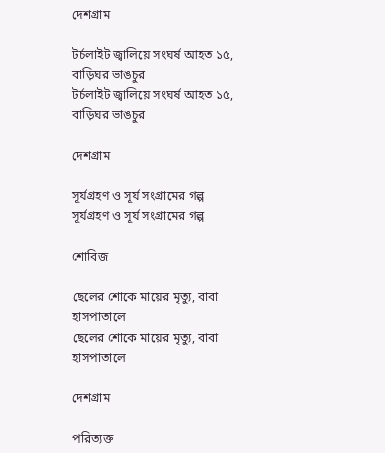দেশগ্রাম

টর্চলাইট জ্বালিয়ে সংঘর্ষ আহত ১৫, বাড়িঘর ভাঙচুর
টর্চলাইট জ্বালিয়ে সংঘর্ষ আহত ১৫, বাড়িঘর ভাঙচুর

দেশগ্রাম

সূর্যগ্রহণ ও সূর্য সংগ্রামের গল্প
সূর্যগ্রহণ ও সূর্য সংগ্রামের গল্প

শোবিজ

ছেলের শোকে মায়ের মৃত্যু, বাবা হাসপাতালে
ছেলের শোকে মায়ের মৃত্যু, বাবা হাসপাতালে

দেশগ্রাম

পরিত্যক্ত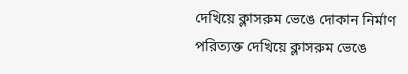দেখিয়ে ক্লাসরুম ভেঙে দোকান নির্মাণ
পরিত্যক্ত দেখিয়ে ক্লাসরুম ভেঙে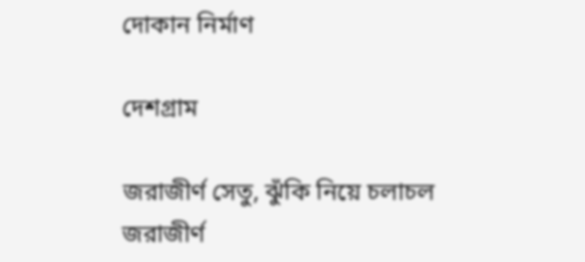দোকান নির্মাণ

দেশগ্রাম

জরাজীর্ণ সেতু, ঝুঁকি নিয়ে চলাচল
জরাজীর্ণ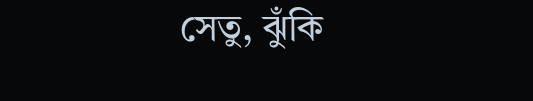সেতু, ঝুঁকি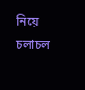নিয়ে চলাচল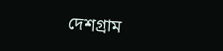দেশগ্রাম